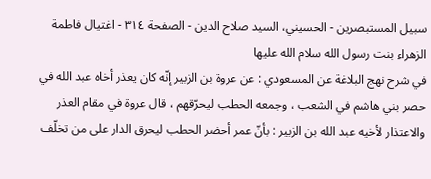سبيل المستبصرين - الحسيني، السيد صلاح الدين - الصفحة ٣١٤ - اغتيال فاطمة الزهراء بنت رسول الله سلام الله عليها
في شرح نهج البلاغة عن المسعودي : عن عروة بن الزبير إنّه كان يعذر أخاه عبد الله في حصر بني هاشم في الشعب ، وجمعه الحطب ليحرّقهم ، قال عروة في مقام العذر والاعتذار لأخيه عبد الله بن الزبير : بأنّ عمر أحضر الحطب ليحرق الدار على من تخلّف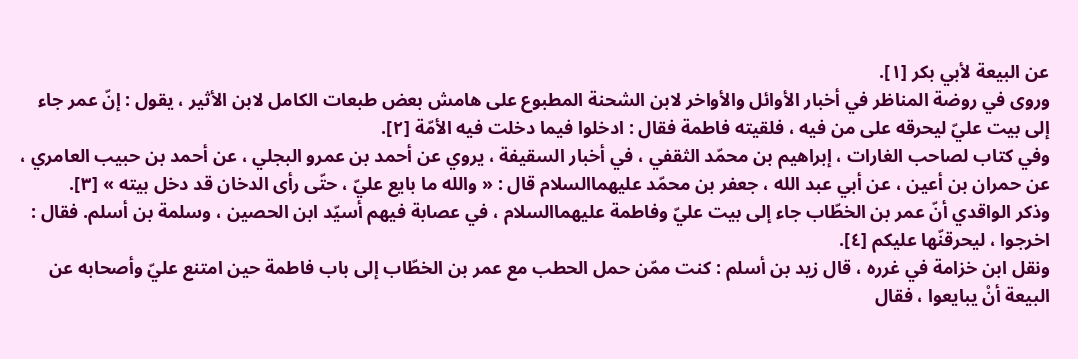عن البيعة لأبي بكر [١].
وروى في روضة المناظر في أخبار الأوائل والأواخر لابن الشحنة المطبوع على هامش بعض طبعات الكامل لابن الأثير ، يقول : إنّ عمر جاء إلى بيت عليّ ليحرقه على من فيه ، فلقيته فاطمة فقال : ادخلوا فيما دخلت فيه الأمّة [٢].
وفي كتاب لصاحب الغارات ، إبراهيم بن محمّد الثقفي ، في أخبار السقيفة ، يروي عن أحمد بن عمرو البجلي ، عن أحمد بن حبيب العامري ، عن حمران بن أعين ، عن أبي عبد الله ، جعفر بن محمّد عليهماالسلام قال : « والله ما بايع عليّ ، حتّى رأى الدخان قد دخل بيته » [٣].
وذكر الواقدي أنّ عمر بن الخطّاب جاء إلى بيت عليّ وفاطمة عليهماالسلام ، في عصابة فيهم أسيّد ابن الحصين ، وسلمة بن أسلم. فقال : اخرجوا ، ليحرقنّها عليكم [٤].
ونقل ابن خزامة في غرره ، قال زيد بن أسلم : كنت ممّن حمل الحطب مع عمر بن الخطّاب إلى باب فاطمة حين امتنع عليّ وأصحابه عن البيعة أنْ يبايعوا ، فقال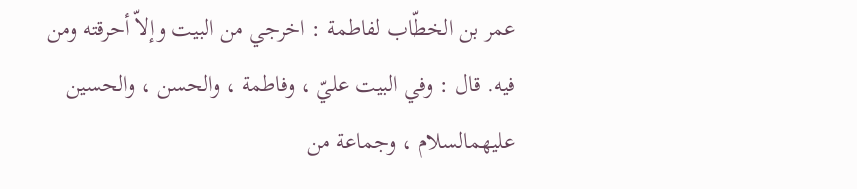عمر بن الخطّاب لفاطمة : اخرجي من البيت وإلاّ أحرقته ومن فيه. قال : وفي البيت عليّ ، وفاطمة ، والحسن ، والحسين عليهمالسلام ، وجماعة من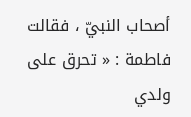أصحاب النبيّ ، فقالت فاطمة : « تحرق على ولدي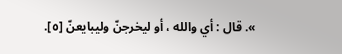». قال : أي والله ، أو ليخرجنّ وليبايعنّ [٥].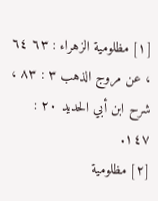[١] مظلومية الزهراء : ٦٣ ٦٤ ، عن مروج الذهب ٣ : ٨٣ ، شرح ابن أبي الحديد ٢٠ : ١٤٧.
[٢] مظلومية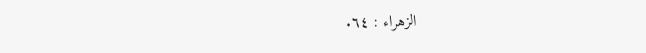الزهراء : ٦٤.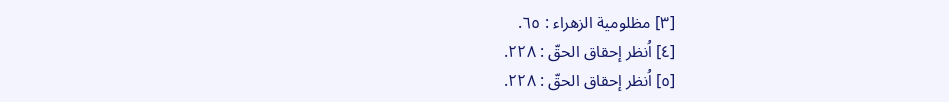[٣] مظلومية الزهراء : ٦٥.
[٤] اُنظر إحقاق الحقّ : ٢٢٨.
[٥] اُنظر إحقاق الحقّ : ٢٢٨.